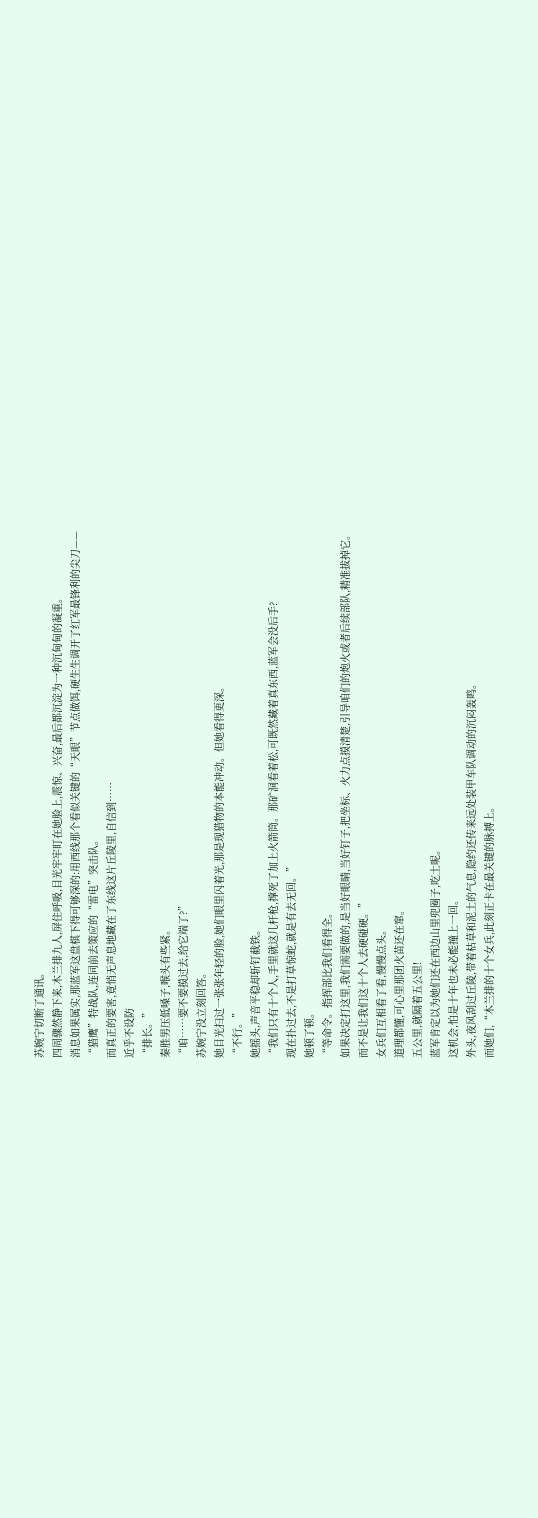苏婉宁切断了通讯。
四周骤然静下来,木兰排九人,屏住呼吸,目光牢牢盯在她脸上,震惊、兴奋,最后都沉淀为一种沉甸甸的凝重。
消息如果属实,那蓝军这盘棋下得可够深的:用西线那个看似关键的“天眼”节点做饵,硬生生调开了红军最锋利的尖刀——
“猎鹰”特战队,连同前去策应的“雷电”突击队。
而真正的要害,竟悄无声息地藏在了东线这片丘陵里,自信到……
近乎不设防
“排长。”
秦胜男压低嗓子,喉头有些紧。
“咱……要不要摸过去,给它端了?”
苏婉宁没立刻回答。
她目光扫过一张张年轻的脸,她们眼里闪着光,那是现猎物的本能冲动。但她看得更深。
“不行。”
她摇头,声音平稳却斩钉截铁。
“我们只有十个人,手里就这几杆枪,撑死了加上火箭筒。那矿洞看着松,可既然藏着真东西,蓝军会没后手?
现在扑过去,不是打草惊蛇,就是有去无回。”
她顿了顿。
“等命令。指挥部比我们看得全。
如果决定打这里,我们需要做的,是当好眼睛,当好钉子,把坐标、火力点摸清楚,引导咱们的炮火或者后续部队,精准拔掉它。
而不是让我们这十个人去硬碰硬。”
女兵们互相看了看,慢慢点头。
道理都懂,可心里那团火苗还在窜。
五公里,就隔着五公里!
蓝军肯定以为她们还在西边山里兜圈子,吃土呢。
这机会,怕是十年也未必能撞上一回。
外头,夜风刮过丘陵,带着枯草和泥土的气息,隐约还传来远处装甲车队调动的沉闷轰鸣。
而她们,“木兰排的十个女兵,此刻正卡在最关键的脉搏上。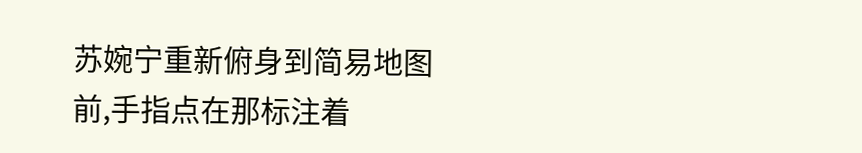苏婉宁重新俯身到简易地图前,手指点在那标注着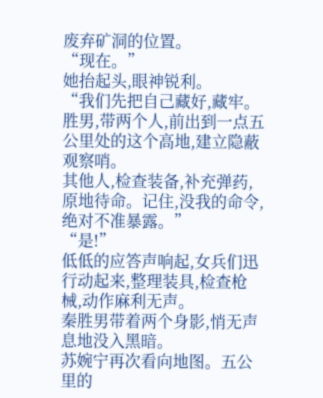废弃矿洞的位置。
“现在。”
她抬起头,眼神锐利。
“我们先把自己藏好,藏牢。
胜男,带两个人,前出到一点五公里处的这个高地,建立隐蔽观察哨。
其他人,检查装备,补充弹药,原地待命。记住,没我的命令,绝对不准暴露。”
“是!”
低低的应答声响起,女兵们迅行动起来,整理装具,检查枪械,动作麻利无声。
秦胜男带着两个身影,悄无声息地没入黑暗。
苏婉宁再次看向地图。五公里的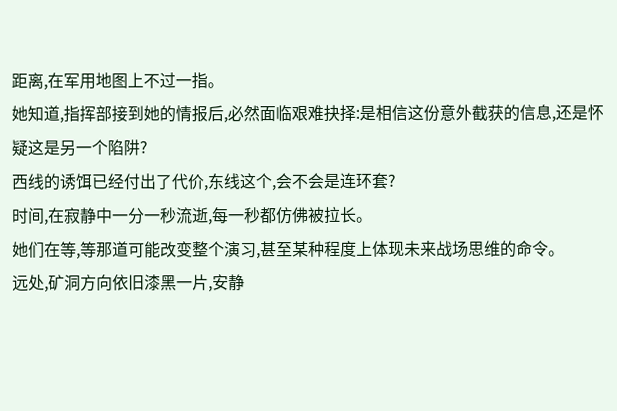距离,在军用地图上不过一指。
她知道,指挥部接到她的情报后,必然面临艰难抉择:是相信这份意外截获的信息,还是怀疑这是另一个陷阱?
西线的诱饵已经付出了代价,东线这个,会不会是连环套?
时间,在寂静中一分一秒流逝,每一秒都仿佛被拉长。
她们在等,等那道可能改变整个演习,甚至某种程度上体现未来战场思维的命令。
远处,矿洞方向依旧漆黑一片,安静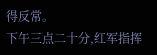得反常。
下午三点二十分,红军指挥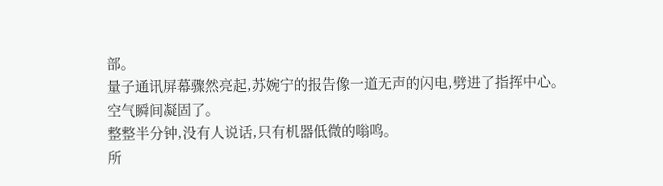部。
量子通讯屏幕骤然亮起,苏婉宁的报告像一道无声的闪电,劈进了指挥中心。
空气瞬间凝固了。
整整半分钟,没有人说话,只有机器低微的嗡鸣。
所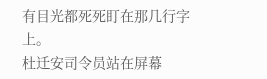有目光都死死盯在那几行字上。
杜迁安司令员站在屏幕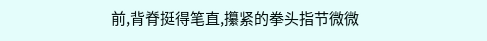前,背脊挺得笔直,攥紧的拳头指节微微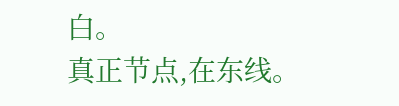白。
真正节点,在东线。